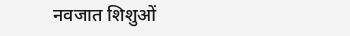नवजात शिशुओं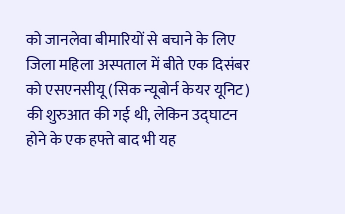को जानलेवा बीमारियों से बचाने के लिए जिला महिला अस्पताल में बीते एक दिसंबर को एसएनसीयू (सिक न्यूबोर्न केयर यूनिट) की शुरुआत की गई थी, लेकिन उद्घाटन होने के एक हफ्ते बाद भी यह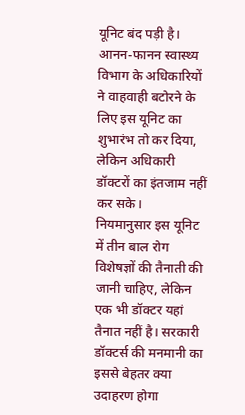यूनिट बंद पड़ी है। आनन-फानन स्वास्थ्य विभाग के अधिकारियों ने वाहवाही बटोरने के लिए इस यूनिट का शुभारंभ तो कर दिया, लेकिन अधिकारी डॉक्टरों का इंतजाम नहीं कर सके।
नियमानुसार इस यूनिट में तीन बाल रोग विशेषज्ञों की तैनाती की जानी चाहिए, लेकिन एक भी डॉक्टर यहां तैनात नहीं है। सरकारी डॉक्टर्स की मनमानी का इससे बेहतर क्या उदाहरण होगा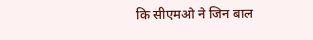कि सीएमओ ने जिन बाल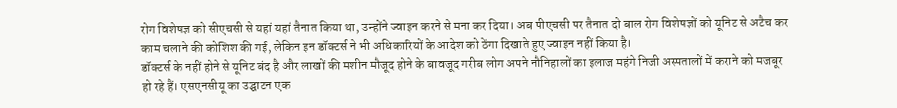रोग विशेषज्ञ को सीएचसी से यहां यहां तैनात किया था, उन्होंने ज्वाइन करने से मना कर दिया। अब पीएचसी पर तैनात दो बाल रोग विशेषज्ञों को यूनिट से अटैच कर काम चलाने की कोशिश की गई, लेकिन इन डॉक्टर्स ने भी अधिकारियों के आदेश को ठेंगा दिखाते हुए ज्वाइन नहीं किया है।
डॉक्टर्स के नहीं होने से यूनिट बंद है और लाखों की मशीन मौजूद होने के बावजूद गरीब लोग अपने नौनिहालों का इलाज महंगे निजी अस्पतालों में कराने को मजबूर हो रहे हैं। एसएनसीयू का उद्घाटन एक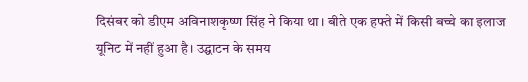दिसंबर को डीएम अविनाशकृष्ण सिंह ने किया था। बीते एक हफ्ते में किसी बच्चे का इलाज यूनिट में नहीं हुआ है। उद्घाटन के समय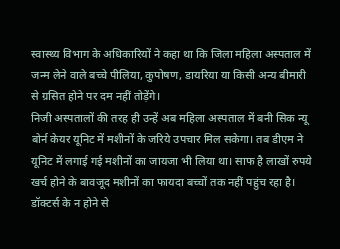स्वास्थ्य विभाग के अधिकारियों ने कहा था कि जिला महिला अस्पताल में जन्म लेने वाले बच्चे पीलिया, कुपोषण, डायरिया या किसी अन्य बीमारी से ग्रसित होने पर दम नहीं तोड़ेंगे।
निजी अस्पतालों की तरह ही उन्हें अब महिला अस्पताल में बनी सिक न्यू बोर्न केयर यूनिट में मशीनों के जरिये उपचार मिल सकेगा। तब डीएम ने यूनिट में लगाई गई मशीनों का जायजा भी लिया था। साफ है लाखों रुपये खर्च होने के बावजूद मशीनों का फायदा बच्चों तक नहीं पहुंच रहा है।
डॉक्टर्स के न होने से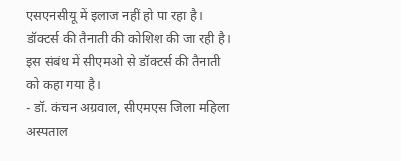एसएनसीयू में इलाज नहीं हो पा रहा है। डॉक्टर्स की तैनाती की कोशिश की जा रही है। इस संबंध में सीएमओ से डॉक्टर्स की तैनाती को कहा गया है।
- डॉ. कंचन अग्रवाल, सीएमएस जिला महिला अस्पताल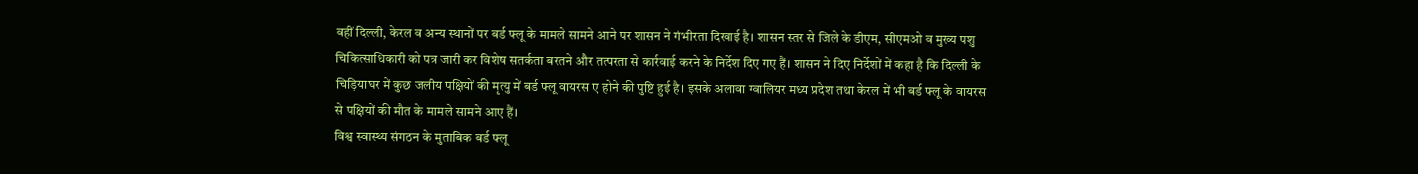वहीं दिल्ली, केरल व अन्य स्थानों पर बर्ड फ्लू के मामले सामने आने पर शासन ने गंभीरता दिखाई है। शासन स्तर से जिले के डीएम, सीएमओ व मुख्य पशु चिकित्साधिकारी को पत्र जारी कर विशेष सतर्कता बरतने और तत्परता से कार्रवाई करने के निर्देश दिए गए हैं। शासन ने दिए निर्देशों में कहा है कि दिल्ली के चिड़ियाघर में कुछ जलीय पक्षियों की मृत्यु में बर्ड फ्लू वायरस ए होने की पुष्टि हुई है। इसके अलावा ग्वालियर मध्य प्रदेश तथा केरल में भी बर्ड फ्लू के वायरस से पक्षियों की मौत के मामले सामने आए हैं।
विश्व स्वास्थ्य संगठन के मुताबिक बर्ड फ्लू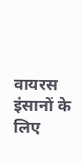वायरस इंसानों के लिए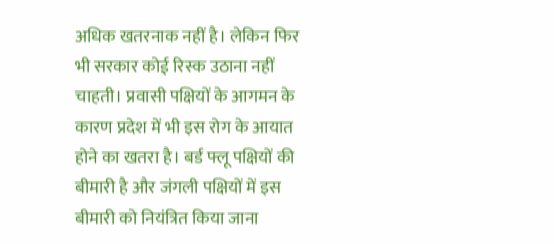अधिक खतरनाक नहीं है। लेकिन फिर भी सरकार कोई रिस्क उठाना नहीं चाहती। प्रवासी पक्षियों के आगमन के कारण प्रदेश में भी इस रोग के आयात होने का खतरा है। बर्ड फ्लू पक्षियों की बीमारी है और जंगली पक्षियों में इस बीमारी को नियंत्रित किया जाना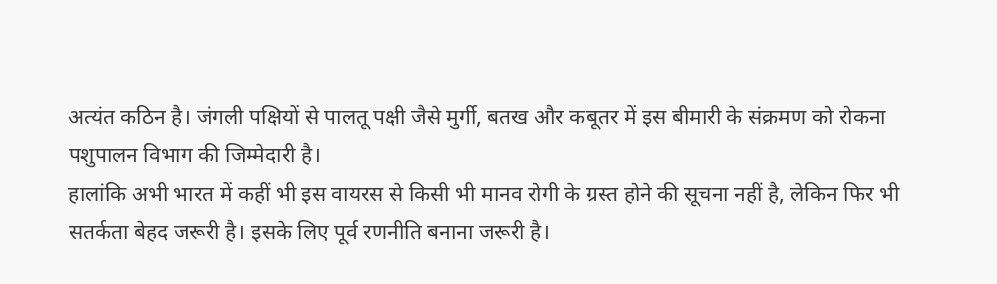अत्यंत कठिन है। जंगली पक्षियों से पालतू पक्षी जैसे मुर्गी, बतख और कबूतर में इस बीमारी के संक्रमण को रोकना पशुपालन विभाग की जिम्मेदारी है।
हालांकि अभी भारत में कहीं भी इस वायरस से किसी भी मानव रोगी के ग्रस्त होने की सूचना नहीं है, लेकिन फिर भी सतर्कता बेहद जरूरी है। इसके लिए पूर्व रणनीति बनाना जरूरी है।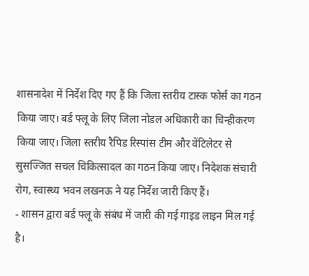शासनादेश में निर्देश दिए गए हैं कि जिला स्तरीय टास्क फोर्स का गठन किया जाए। बर्ड फ्लू के लिए जिला नोडल अधिकारी का चिन्हीकरण किया जाए। जिला स्तरीय रैपिड रिस्पांस टीम और वेंटिलेटर से सुसज्जित सचल चिकित्सादल का गठन किया जाए। निदेशक संचारी रोग, स्वास्थ्य भवन लखनऊ ने यह निर्देश जारी किए हैं।
- शासन द्वारा बर्ड फ्लू के संबंध में जारी की गई गाइड लाइन मिल गई है।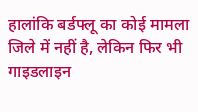हालांकि बर्डफ्लू का कोई मामला जिले में नहीं है, लेकिन फिर भी गाइडलाइन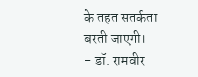के तहत सतर्कता बरती जाएगी।
- डॉ. रामवीर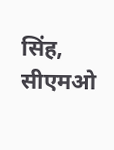सिंह, सीएमओ